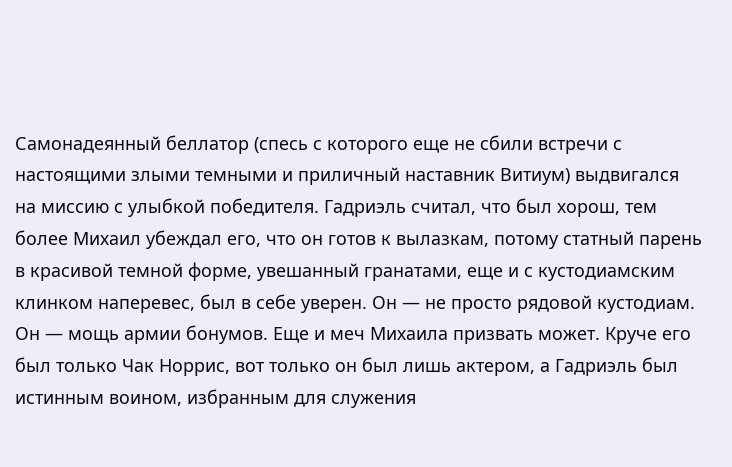Самонадеянный беллатор (спесь с которого еще не сбили встречи с настоящими злыми темными и приличный наставник Витиум) выдвигался на миссию с улыбкой победителя. Гадриэль считал, что был хорош, тем более Михаил убеждал его, что он готов к вылазкам, потому статный парень в красивой темной форме, увешанный гранатами, еще и с кустодиамским клинком наперевес, был в себе уверен. Он — не просто рядовой кустодиам. Он — мощь армии бонумов. Еще и меч Михаила призвать может. Круче его был только Чак Норрис, вот только он был лишь актером, а Гадриэль был истинным воином, избранным для служения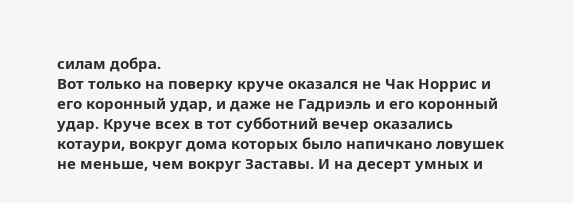силам добра.
Вот только на поверку круче оказался не Чак Норрис и его коронный удар, и даже не Гадриэль и его коронный удар. Круче всех в тот субботний вечер оказались котаури, вокруг дома которых было напичкано ловушек не меньше, чем вокруг Заставы. И на десерт умных и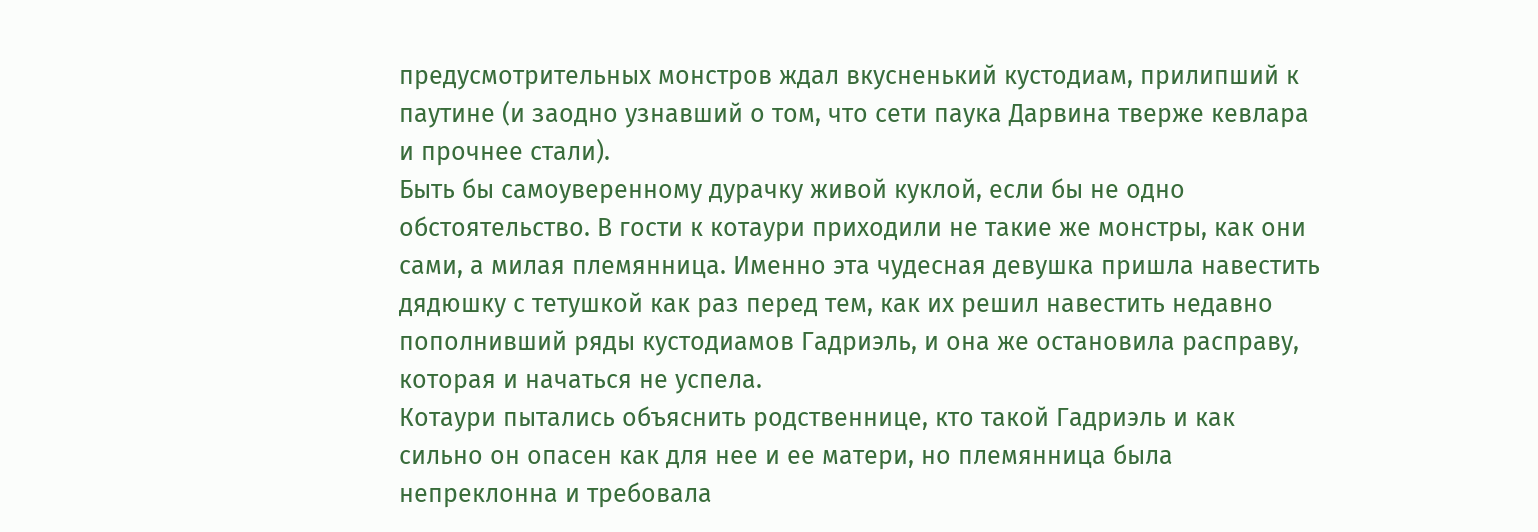предусмотрительных монстров ждал вкусненький кустодиам, прилипший к паутине (и заодно узнавший о том, что сети паука Дарвина тверже кевлара и прочнее стали).
Быть бы самоуверенному дурачку живой куклой, если бы не одно обстоятельство. В гости к котаури приходили не такие же монстры, как они сами, а милая племянница. Именно эта чудесная девушка пришла навестить дядюшку с тетушкой как раз перед тем, как их решил навестить недавно пополнивший ряды кустодиамов Гадриэль, и она же остановила расправу, которая и начаться не успела.
Котаури пытались объяснить родственнице, кто такой Гадриэль и как сильно он опасен как для нее и ее матери, но племянница была непреклонна и требовала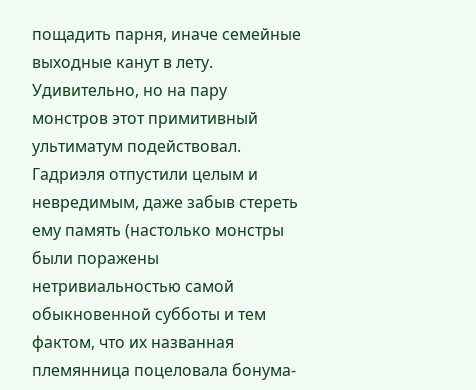пощадить парня, иначе семейные выходные канут в лету. Удивительно, но на пару монстров этот примитивный ультиматум подействовал. Гадриэля отпустили целым и невредимым, даже забыв стереть ему память (настолько монстры были поражены нетривиальностью самой обыкновенной субботы и тем фактом, что их названная племянница поцеловала бонума-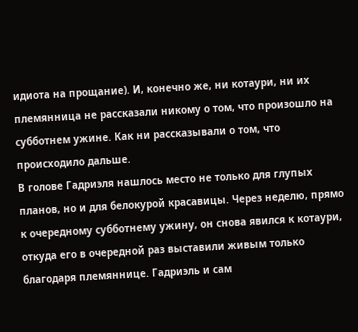идиота на прощание). И, конечно же, ни котаури, ни их племянница не рассказали никому о том, что произошло на субботнем ужине. Как ни рассказывали о том, что происходило дальше.
В голове Гадриэля нашлось место не только для глупых планов, но и для белокурой красавицы. Через неделю, прямо к очередному субботнему ужину, он снова явился к котаури, откуда его в очередной раз выставили живым только благодаря племяннице. Гадриэль и сам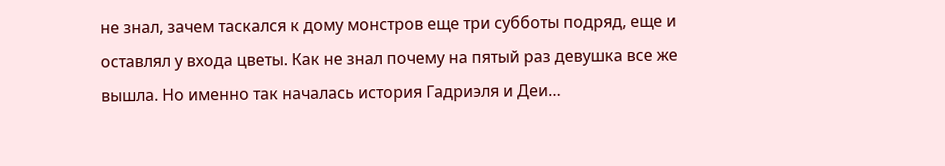не знал, зачем таскался к дому монстров еще три субботы подряд, еще и оставлял у входа цветы. Как не знал почему на пятый раз девушка все же вышла. Но именно так началась история Гадриэля и Деи…